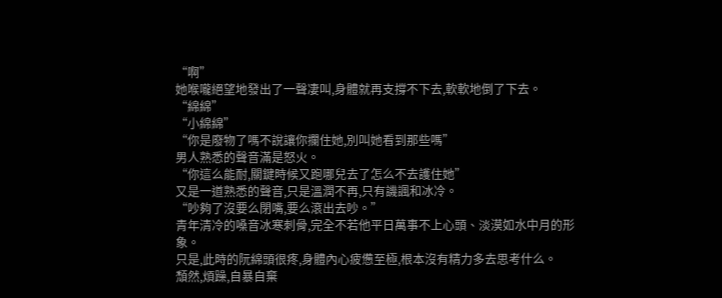“啊”
她喉嚨絕望地發出了一聲凄叫,身體就再支撐不下去,軟軟地倒了下去。
“綿綿”
“小綿綿”
“你是廢物了嗎不說讓你攔住她,別叫她看到那些嗎”
男人熟悉的聲音滿是怒火。
“你這么能耐,關鍵時候又跑哪兒去了怎么不去護住她”
又是一道熟悉的聲音,只是溫潤不再,只有譏諷和冰冷。
“吵夠了沒要么閉嘴,要么滾出去吵。”
青年清冷的嗓音冰寒刺骨,完全不若他平日萬事不上心頭、淡漠如水中月的形象。
只是,此時的阮綿頭很疼,身體內心疲憊至極,根本沒有精力多去思考什么。
頹然,煩躁,自暴自棄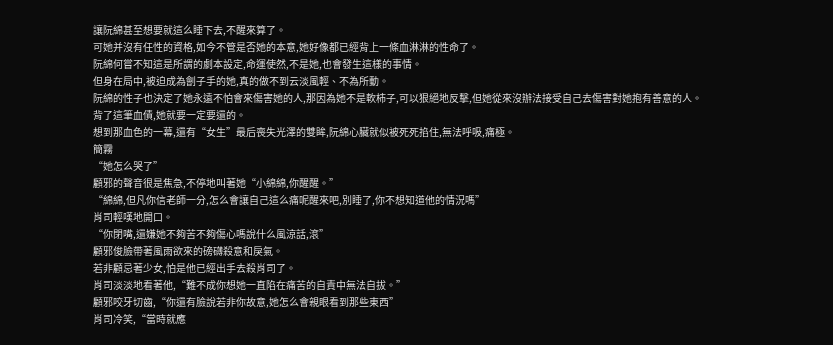讓阮綿甚至想要就這么睡下去,不醒來算了。
可她并沒有任性的資格,如今不管是否她的本意,她好像都已經背上一條血淋淋的性命了。
阮綿何嘗不知這是所謂的劇本設定,命運使然,不是她,也會發生這樣的事情。
但身在局中,被迫成為劊子手的她,真的做不到云淡風輕、不為所動。
阮綿的性子也決定了她永遠不怕會來傷害她的人,那因為她不是軟柿子,可以狠絕地反擊,但她從來沒辦法接受自己去傷害對她抱有善意的人。
背了這筆血債,她就要一定要還的。
想到那血色的一幕,還有“女生”最后喪失光澤的雙眸,阮綿心臟就似被死死掐住,無法呼吸,痛極。
簡霧
“她怎么哭了”
顧邪的聲音很是焦急,不停地叫著她“小綿綿,你醒醒。”
“綿綿,但凡你信老師一分,怎么會讓自己這么痛呢醒來吧,別睡了,你不想知道他的情況嗎”
肖司輕嘆地開口。
“你閉嘴,還嫌她不夠苦不夠傷心嗎說什么風涼話,滾”
顧邪俊臉帶著風雨欲來的磅礴殺意和戾氣。
若非顧忌著少女,怕是他已經出手去殺肖司了。
肖司淡淡地看著他,“難不成你想她一直陷在痛苦的自責中無法自拔。”
顧邪咬牙切齒,“你還有臉說若非你故意,她怎么會親眼看到那些東西”
肖司冷笑,“當時就應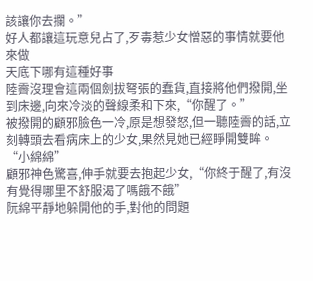該讓你去攔。”
好人都讓這玩意兒占了,歹毒惹少女憎惡的事情就要他來做
天底下哪有這種好事
陸霽沒理會這兩個劍拔弩張的蠢貨,直接將他們撥開,坐到床邊,向來冷淡的聲線柔和下來,“你醒了。”
被撥開的顧邪臉色一冷,原是想發怒,但一聽陸霽的話,立刻轉頭去看病床上的少女,果然見她已經睜開雙眸。
“小綿綿”
顧邪神色驚喜,伸手就要去抱起少女,“你終于醒了,有沒有覺得哪里不舒服渴了嗎餓不餓”
阮綿平靜地躲開他的手,對他的問題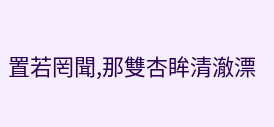置若罔聞,那雙杏眸清澈漂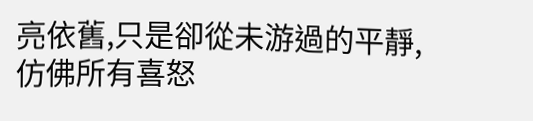亮依舊,只是卻從未游過的平靜,仿佛所有喜怒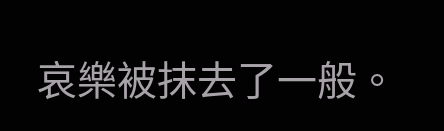哀樂被抹去了一般。